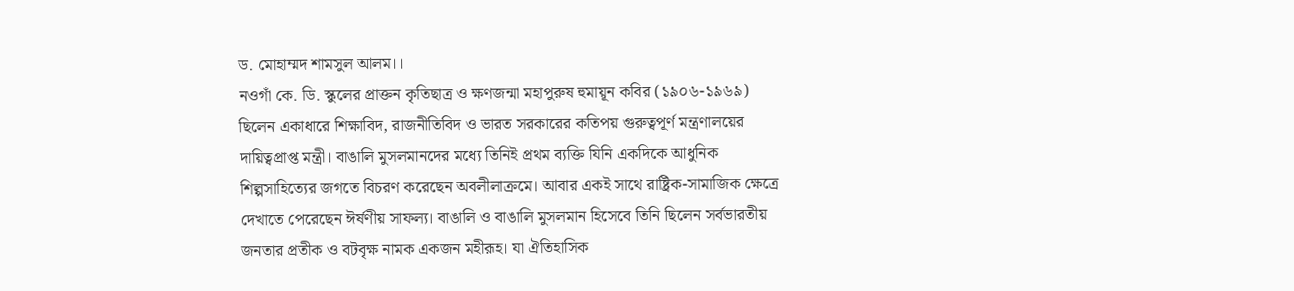ড. মোহাম্মদ শামসুল আলম।।
নওগাঁ কে. ডি. স্কুলের প্রাক্তন কৃতিছাত্র ও ক্ষণজন্মা মহাপুরুষ হুমায়ূন কবির (১৯০৬-১৯৬৯) ছিলেন একাধারে শিক্ষাবিদ, রাজনীতিবিদ ও ভারত সরকারের কতিপয় গুরুত্বপূর্ণ মন্ত্রণালয়ের দায়িত্বপ্রাপ্ত মন্ত্রী। বাঙালি মুসলমানদের মধ্যে তিনিই প্রথম ব্যক্তি যিনি একদিকে আধুনিক শিল্পসাহিত্যের জগতে বিচরণ করেছেন অবলীলাক্রমে। আবার একই সাথে রাষ্ট্রিক-সামাজিক ক্ষেত্রে দেখাতে পেরেছেন ঈর্ষণীয় সাফল্য। বাঙালি ও বাঙালি মুসলমান হিসেবে তিনি ছিলেন সর্বভারতীয় জনতার প্রতীক ও বটবৃক্ষ নামক একজন মহীরূহ। যা ঐতিহাসিক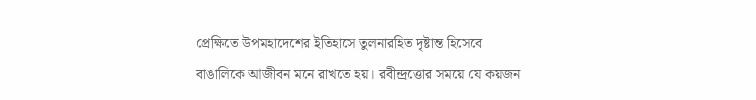প্রেক্ষিতে উপমহাদেশের ইতিহাসে তুলনারহিত দৃষ্টান্ত হিসেবে বাঙালিকে আজীবন মনে রাখতে হয়। রবীন্দ্রত্তোর সময়ে যে কয়জন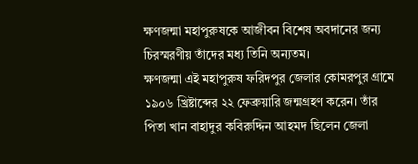ক্ষণজন্মা মহাপুরুষকে আজীবন বিশেষ অবদানের জন্য চিরস্মরণীয় তাঁদের মধ্য তিনি অন্যতম।
ক্ষণজন্মা এই মহাপুরুষ ফরিদপুর জেলার কোমরপুর গ্রামে ১৯০৬ খ্রিষ্টাব্দের ২২ ফেব্রুয়ারি জন্মগ্রহণ করেন। তাঁর পিতা খান বাহাদুর কবিরুদ্দিন আহমদ ছিলেন জেলা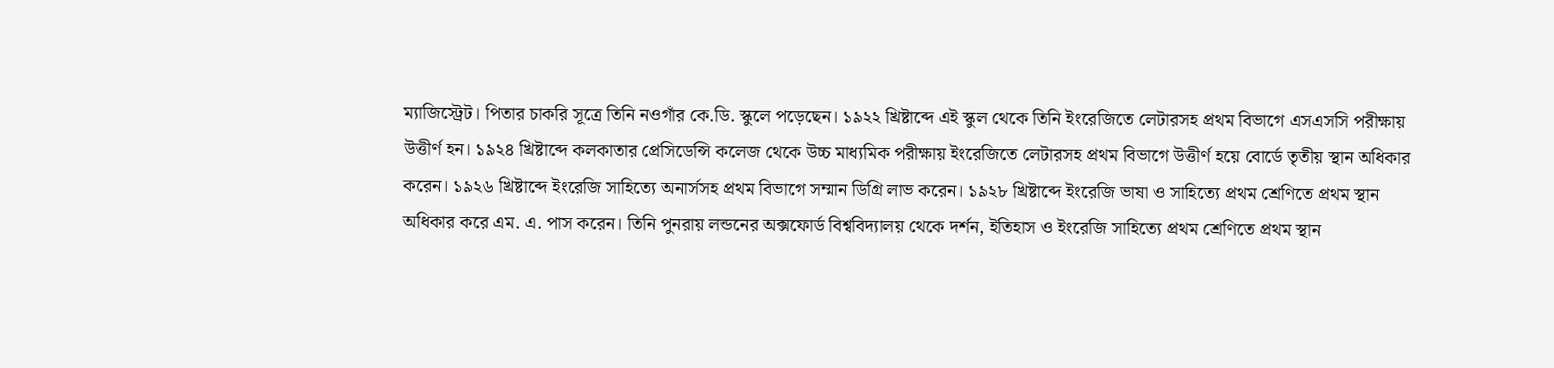ম্যাজিস্ট্রেট। পিতার চাকরি সূত্রে তিনি নওগাঁর কে.ডি. স্কুলে পড়েছেন। ১৯২২ খ্রিষ্টাব্দে এই স্কুল থেকে তিনি ইংরেজিতে লেটারসহ প্রথম বিভাগে এসএসসি পরীক্ষায় উত্তীর্ণ হন। ১৯২৪ খ্রিষ্টাব্দে কলকাতার প্রেসিডেন্সি কলেজ থেকে উচ্চ মাধ্যমিক পরীক্ষায় ইংরেজিতে লেটারসহ প্রথম বিভাগে উত্তীর্ণ হয়ে বোর্ডে তৃতীয় স্থান অধিকার করেন। ১৯২৬ খ্রিষ্টাব্দে ইংরেজি সাহিত্যে অনার্সসহ প্রথম বিভাগে সম্মান ডিগ্রি লাভ করেন। ১৯২৮ খ্রিষ্টাব্দে ইংরেজি ভাষা ও সাহিত্যে প্রথম শ্রেণিতে প্রথম স্থান অধিকার করে এম. এ. পাস করেন। তিনি পুনরায় লন্ডনের অক্সফোর্ড বিশ্ববিদ্যালয় থেকে দর্শন, ইতিহাস ও ইংরেজি সাহিত্যে প্রথম শ্রেণিতে প্রথম স্থান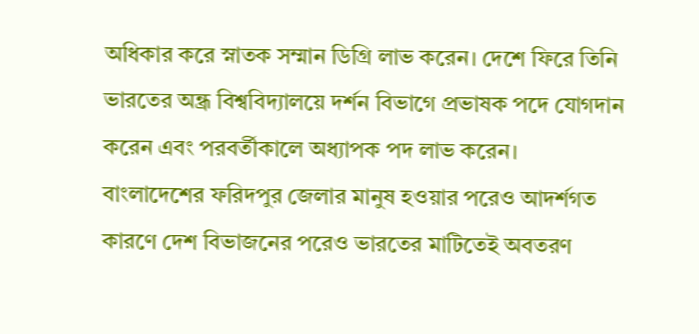অধিকার করে স্নাতক সম্মান ডিগ্রি লাভ করেন। দেশে ফিরে তিনি ভারতের অন্ধ্র বিশ্ববিদ্যালয়ে দর্শন বিভাগে প্রভাষক পদে যোগদান করেন এবং পরবর্তীকালে অধ্যাপক পদ লাভ করেন।
বাংলাদেশের ফরিদপুর জেলার মানুষ হওয়ার পরেও আদর্শগত কারণে দেশ বিভাজনের পরেও ভারতের মাটিতেই অবতরণ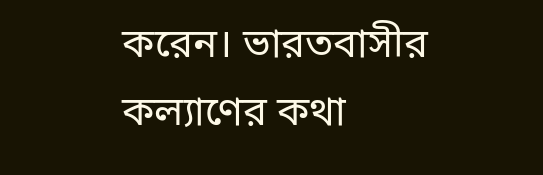করেন। ভারতবাসীর কল্যাণের কথা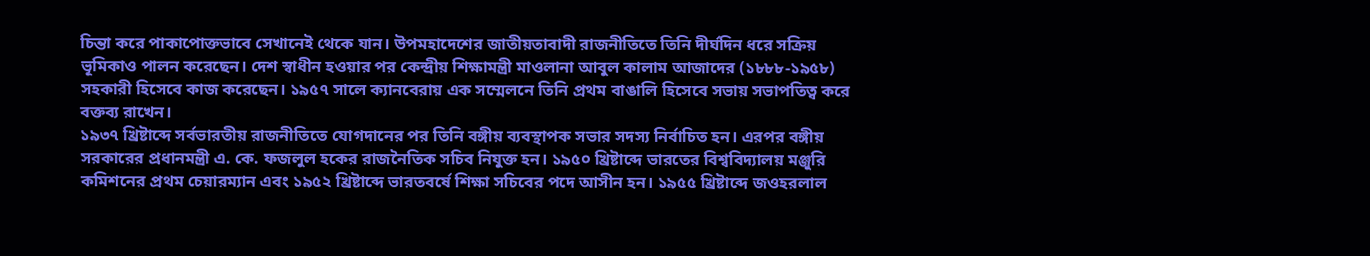চিন্তা করে পাকাপোক্তভাবে সেখানেই থেকে যান। উপমহাদেশের জাতীয়তাবাদী রাজনীতিতে তিনি দীর্ঘদিন ধরে সক্রিয় ভূমিকাও পালন করেছেন। দেশ স্বাধীন হওয়ার পর কেন্দ্রীয় শিক্ষামন্ত্রী মাওলানা আবুল কালাম আজাদের (১৮৮৮-১৯৫৮) সহকারী হিসেবে কাজ করেছেন। ১৯৫৭ সালে ক্যানবেরায় এক সম্মেলনে তিনি প্রথম বাঙালি হিসেবে সভায় সভাপতিত্ব করে বক্তব্য রাখেন।
১৯৩৭ খ্রিষ্টাব্দে সর্বভারতীয় রাজনীতিতে যোগদানের পর তিনি বঙ্গীয় ব্যবস্থাপক সভার সদস্য নির্বাচিত হন। এরপর বঙ্গীয় সরকারের প্রধানমন্ত্রী এ. কে. ফজলুল হকের রাজনৈতিক সচিব নিযুক্ত হন। ১৯৫০ খ্রিষ্টাব্দে ভারতের বিশ্ববিদ্যালয় মঞ্জুরি কমিশনের প্রথম চেয়ারম্যান এবং ১৯৫২ খ্রিষ্টাব্দে ভারতবর্ষে শিক্ষা সচিবের পদে আসীন হন। ১৯৫৫ খ্রিষ্টাব্দে জওহরলাল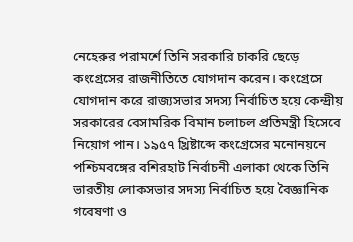নেহেরুর পরামর্শে তিনি সরকারি চাকরি ছেড়ে কংগ্রেসের রাজনীতিতে যোগদান করেন। কংগ্রেসে যোগদান করে রাজ্যসভার সদস্য নির্বাচিত হয়ে কেন্দ্রীয় সরকারের বেসামরিক বিমান চলাচল প্রতিমন্ত্রী হিসেবে নিয়োগ পান। ১৯৫৭ খ্রিষ্টাব্দে কংগ্রেসের মনোনয়নে পশ্চিমবঙ্গের বশিরহাট নির্বাচনী এলাকা থেকে তিনি ভারতীয় লোকসভার সদস্য নির্বাচিত হয়ে বৈজ্ঞানিক গবেষণা ও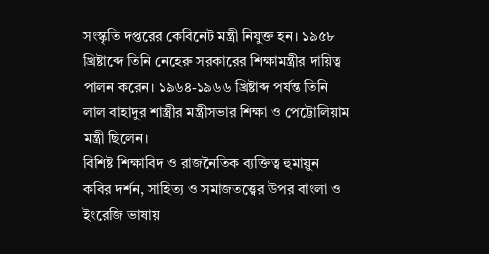সংস্কৃতি দপ্তরের কেবিনেট মন্ত্রী নিযুক্ত হন। ১৯৫৮ খ্রিষ্টাব্দে তিনি নেহেরু সরকারের শিক্ষামন্ত্রীর দায়িত্ব পালন করেন। ১৯৬৪-১৯৬৬ খ্রিষ্টাব্দ পর্যন্ত তিনি লাল বাহাদুর শাস্ত্রীর মন্ত্রীসভার শিক্ষা ও পেট্টোলিয়াম মন্ত্রী ছিলেন।
বিশিষ্ট শিক্ষাবিদ ও রাজনৈতিক ব্যক্তিত্ব হুমায়ুন কবির দর্শন, সাহিত্য ও সমাজতত্ত্বের উপর বাংলা ও ইংরেজি ভাষায়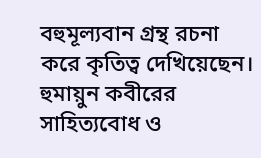বহুমূল্যবান গ্রন্থ রচনা করে কৃতিত্ব দেখিয়েছেন। হুমায়ুন কবীরের সাহিত্যবোধ ও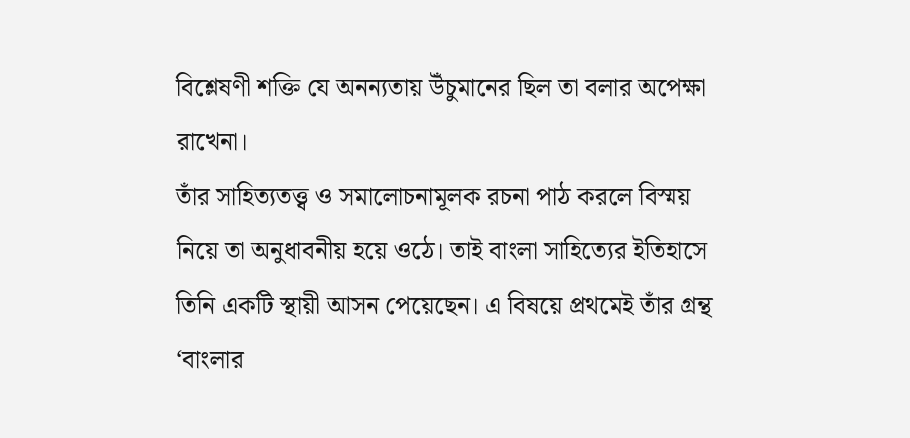বিশ্লেষণী শক্তি যে অনন্যতায় উঁচুমানের ছিল তা বলার অপেক্ষা রাখেনা।
তাঁর সাহিত্যতত্ত্ব ও সমালোচনামূলক রচনা পাঠ করলে বিস্ময় নিয়ে তা অনুধাবনীয় হয়ে ওঠে। তাই বাংলা সাহিত্যের ইতিহাসে তিনি একটি স্থায়ী আসন পেয়েছেন। এ বিষয়ে প্রথমেই তাঁর গ্রন্থ ‘বাংলার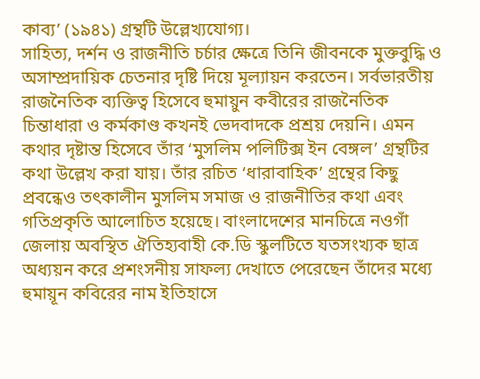কাব্য’ (১৯৪১) গ্রন্থটি উল্লেখ্যযোগ্য।
সাহিত্য, দর্শন ও রাজনীতি চর্চার ক্ষেত্রে তিনি জীবনকে মুক্তবুদ্ধি ও অসাম্প্রদায়িক চেতনার দৃষ্টি দিয়ে মূল্যায়ন করতেন। সর্বভারতীয় রাজনৈতিক ব্যক্তিত্ব হিসেবে হুমায়ুন কবীরের রাজনৈতিক চিন্তাধারা ও কর্মকাণ্ড কখনই ভেদবাদকে প্রশ্রয় দেয়নি। এমন কথার দৃষ্টান্ত হিসেবে তাঁর ‘মুসলিম পলিটিক্স ইন বেঙ্গল’ গ্রন্থটির কথা উল্লেখ করা যায়। তাঁর রচিত ‘ধারাবাহিক’ গ্রন্থের কিছু প্রবন্ধেও তৎকালীন মুসলিম সমাজ ও রাজনীতির কথা এবং গতিপ্রকৃতি আলোচিত হয়েছে। বাংলাদেশের মানচিত্রে নওগাঁ জেলায় অবস্থিত ঐতিহ্যবাহী কে.ডি স্কুলটিতে যতসংখ্যক ছাত্র অধ্যয়ন করে প্রশংসনীয় সাফল্য দেখাতে পেরেছেন তাঁদের মধ্যে হুমায়ূন কবিরের নাম ইতিহাসে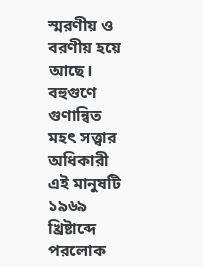স্মরণীয় ও বরণীয় হয়ে আছে। বহুগুণে গুণান্বিত মহৎ সত্ত্বার অধিকারী এই মানুষটি ১৯৬৯ খ্রিষ্টাব্দে পরলোক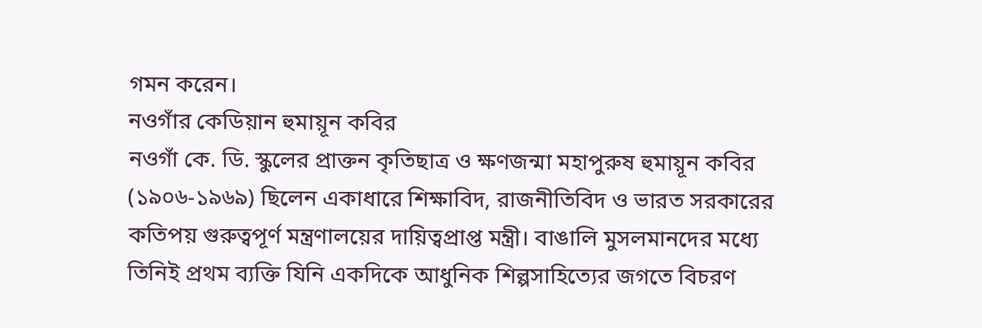গমন করেন।
নওগাঁর কেডিয়ান হুমায়ূন কবির
নওগাঁ কে. ডি. স্কুলের প্রাক্তন কৃতিছাত্র ও ক্ষণজন্মা মহাপুরুষ হুমায়ূন কবির (১৯০৬-১৯৬৯) ছিলেন একাধারে শিক্ষাবিদ, রাজনীতিবিদ ও ভারত সরকারের কতিপয় গুরুত্বপূর্ণ মন্ত্রণালয়ের দায়িত্বপ্রাপ্ত মন্ত্রী। বাঙালি মুসলমানদের মধ্যে তিনিই প্রথম ব্যক্তি যিনি একদিকে আধুনিক শিল্পসাহিত্যের জগতে বিচরণ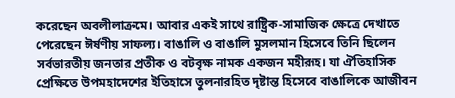করেছেন অবলীলাক্রমে। আবার একই সাথে রাষ্ট্রিক-সামাজিক ক্ষেত্রে দেখাতে পেরেছেন ঈর্ষণীয় সাফল্য। বাঙালি ও বাঙালি মুসলমান হিসেবে তিনি ছিলেন সর্বভারতীয় জনতার প্রতীক ও বটবৃক্ষ নামক একজন মহীরূহ। যা ঐতিহাসিক প্রেক্ষিতে উপমহাদেশের ইতিহাসে তুলনারহিত দৃষ্টান্ত হিসেবে বাঙালিকে আজীবন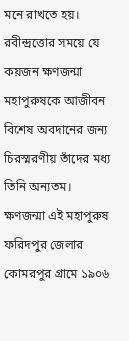মনে রাখতে হয়। রবীন্দ্রত্তোর সময়ে যে কয়জন ক্ষণজন্মা মহাপুরুষকে আজীবন বিশেষ অবদানের জন্য চিরস্মরণীয় তাঁদের মধ্য তিনি অন্যতম।
ক্ষণজন্মা এই মহাপুরুষ ফরিদপুর জেলার কোমরপুর গ্রামে ১৯০৬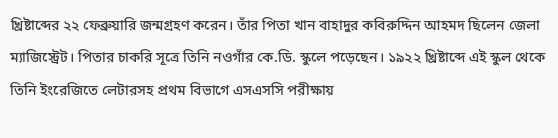খ্রিষ্টাব্দের ২২ ফেব্রুয়ারি জন্মগ্রহণ করেন। তাঁর পিতা খান বাহাদুর কবিরুদ্দিন আহমদ ছিলেন জেলা ম্যাজিস্ট্রেট। পিতার চাকরি সূত্রে তিনি নওগাঁর কে.ডি. স্কুলে পড়েছেন। ১৯২২ খ্রিষ্টাব্দে এই স্কুল থেকে তিনি ইংরেজিতে লেটারসহ প্রথম বিভাগে এসএসসি পরীক্ষায়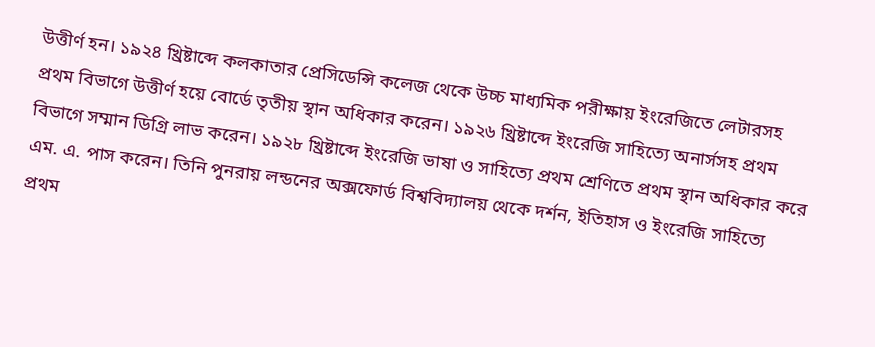উত্তীর্ণ হন। ১৯২৪ খ্রিষ্টাব্দে কলকাতার প্রেসিডেন্সি কলেজ থেকে উচ্চ মাধ্যমিক পরীক্ষায় ইংরেজিতে লেটারসহ প্রথম বিভাগে উত্তীর্ণ হয়ে বোর্ডে তৃতীয় স্থান অধিকার করেন। ১৯২৬ খ্রিষ্টাব্দে ইংরেজি সাহিত্যে অনার্সসহ প্রথম বিভাগে সম্মান ডিগ্রি লাভ করেন। ১৯২৮ খ্রিষ্টাব্দে ইংরেজি ভাষা ও সাহিত্যে প্রথম শ্রেণিতে প্রথম স্থান অধিকার করে এম. এ. পাস করেন। তিনি পুনরায় লন্ডনের অক্সফোর্ড বিশ্ববিদ্যালয় থেকে দর্শন, ইতিহাস ও ইংরেজি সাহিত্যে প্রথম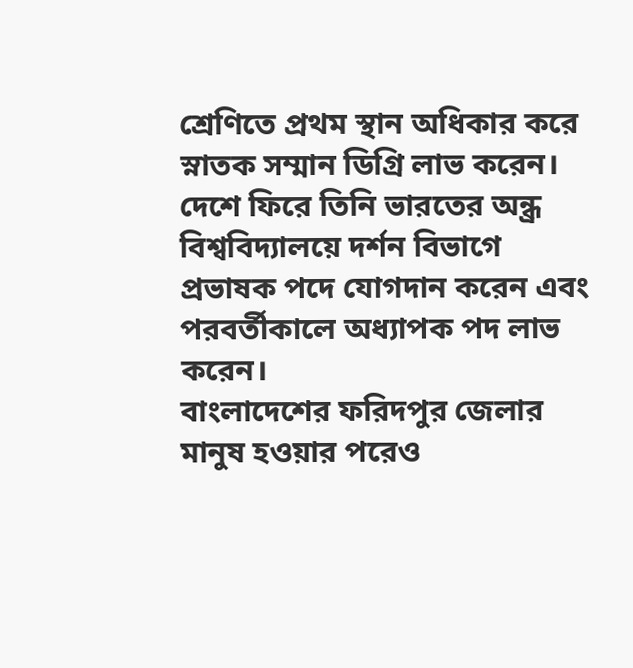শ্রেণিতে প্রথম স্থান অধিকার করে স্নাতক সম্মান ডিগ্রি লাভ করেন। দেশে ফিরে তিনি ভারতের অন্ধ্র বিশ্ববিদ্যালয়ে দর্শন বিভাগে প্রভাষক পদে যোগদান করেন এবং পরবর্তীকালে অধ্যাপক পদ লাভ করেন।
বাংলাদেশের ফরিদপুর জেলার মানুষ হওয়ার পরেও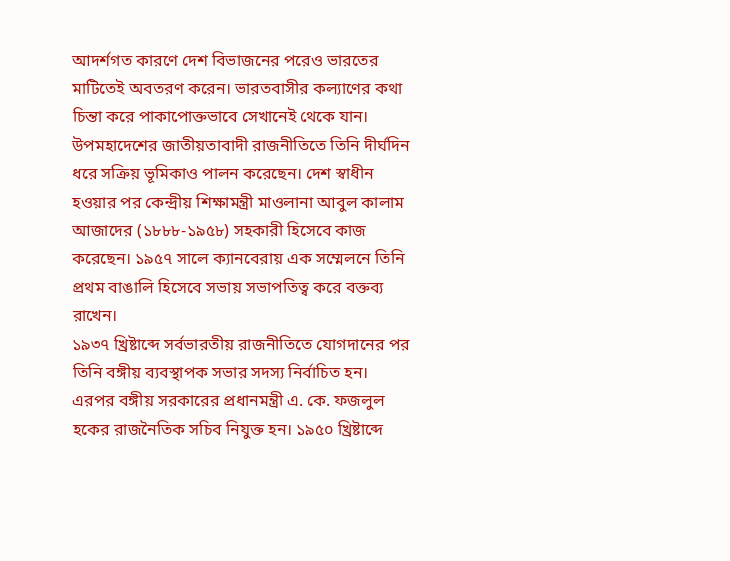আদর্শগত কারণে দেশ বিভাজনের পরেও ভারতের মাটিতেই অবতরণ করেন। ভারতবাসীর কল্যাণের কথা চিন্তা করে পাকাপোক্তভাবে সেখানেই থেকে যান। উপমহাদেশের জাতীয়তাবাদী রাজনীতিতে তিনি দীর্ঘদিন ধরে সক্রিয় ভূমিকাও পালন করেছেন। দেশ স্বাধীন হওয়ার পর কেন্দ্রীয় শিক্ষামন্ত্রী মাওলানা আবুল কালাম আজাদের (১৮৮৮-১৯৫৮) সহকারী হিসেবে কাজ করেছেন। ১৯৫৭ সালে ক্যানবেরায় এক সম্মেলনে তিনি প্রথম বাঙালি হিসেবে সভায় সভাপতিত্ব করে বক্তব্য রাখেন।
১৯৩৭ খ্রিষ্টাব্দে সর্বভারতীয় রাজনীতিতে যোগদানের পর তিনি বঙ্গীয় ব্যবস্থাপক সভার সদস্য নির্বাচিত হন। এরপর বঙ্গীয় সরকারের প্রধানমন্ত্রী এ. কে. ফজলুল হকের রাজনৈতিক সচিব নিযুক্ত হন। ১৯৫০ খ্রিষ্টাব্দে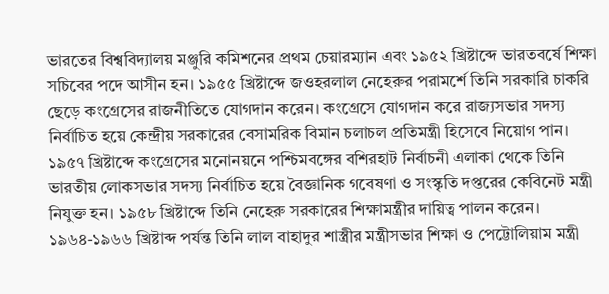ভারতের বিশ্ববিদ্যালয় মঞ্জুরি কমিশনের প্রথম চেয়ারম্যান এবং ১৯৫২ খ্রিষ্টাব্দে ভারতবর্ষে শিক্ষা সচিবের পদে আসীন হন। ১৯৫৫ খ্রিষ্টাব্দে জওহরলাল নেহেরুর পরামর্শে তিনি সরকারি চাকরি ছেড়ে কংগ্রেসের রাজনীতিতে যোগদান করেন। কংগ্রেসে যোগদান করে রাজ্যসভার সদস্য নির্বাচিত হয়ে কেন্দ্রীয় সরকারের বেসামরিক বিমান চলাচল প্রতিমন্ত্রী হিসেবে নিয়োগ পান। ১৯৫৭ খ্রিষ্টাব্দে কংগ্রেসের মনোনয়নে পশ্চিমবঙ্গের বশিরহাট নির্বাচনী এলাকা থেকে তিনি ভারতীয় লোকসভার সদস্য নির্বাচিত হয়ে বৈজ্ঞানিক গবেষণা ও সংস্কৃতি দপ্তরের কেবিনেট মন্ত্রী নিযুক্ত হন। ১৯৫৮ খ্রিষ্টাব্দে তিনি নেহেরু সরকারের শিক্ষামন্ত্রীর দায়িত্ব পালন করেন। ১৯৬৪-১৯৬৬ খ্রিষ্টাব্দ পর্যন্ত তিনি লাল বাহাদুর শাস্ত্রীর মন্ত্রীসভার শিক্ষা ও পেট্টোলিয়াম মন্ত্রী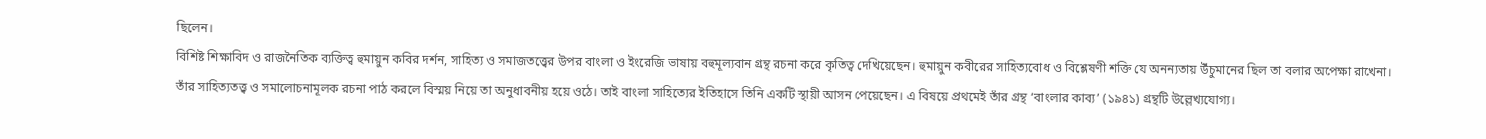ছিলেন।
বিশিষ্ট শিক্ষাবিদ ও রাজনৈতিক ব্যক্তিত্ব হুমায়ুন কবির দর্শন, সাহিত্য ও সমাজতত্ত্বের উপর বাংলা ও ইংরেজি ভাষায় বহুমূল্যবান গ্রন্থ রচনা করে কৃতিত্ব দেখিয়েছেন। হুমায়ুন কবীরের সাহিত্যবোধ ও বিশ্লেষণী শক্তি যে অনন্যতায় উঁচুমানের ছিল তা বলার অপেক্ষা রাখেনা।
তাঁর সাহিত্যতত্ত্ব ও সমালোচনামূলক রচনা পাঠ করলে বিস্ময় নিয়ে তা অনুধাবনীয় হয়ে ওঠে। তাই বাংলা সাহিত্যের ইতিহাসে তিনি একটি স্থায়ী আসন পেয়েছেন। এ বিষয়ে প্রথমেই তাঁর গ্রন্থ ‘বাংলার কাব্য’ (১৯৪১) গ্রন্থটি উল্লেখ্যযোগ্য।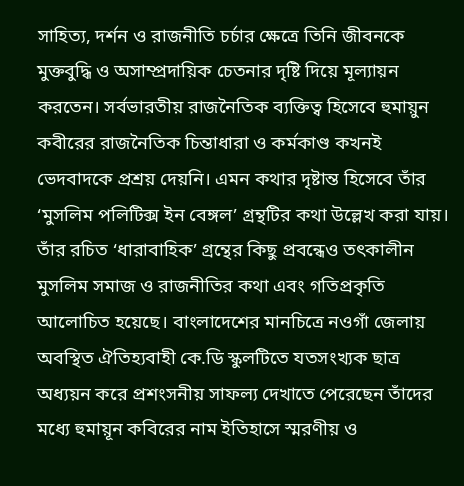সাহিত্য, দর্শন ও রাজনীতি চর্চার ক্ষেত্রে তিনি জীবনকে মুক্তবুদ্ধি ও অসাম্প্রদায়িক চেতনার দৃষ্টি দিয়ে মূল্যায়ন করতেন। সর্বভারতীয় রাজনৈতিক ব্যক্তিত্ব হিসেবে হুমায়ুন কবীরের রাজনৈতিক চিন্তাধারা ও কর্মকাণ্ড কখনই ভেদবাদকে প্রশ্রয় দেয়নি। এমন কথার দৃষ্টান্ত হিসেবে তাঁর ‘মুসলিম পলিটিক্স ইন বেঙ্গল’ গ্রন্থটির কথা উল্লেখ করা যায়। তাঁর রচিত ‘ধারাবাহিক’ গ্রন্থের কিছু প্রবন্ধেও তৎকালীন মুসলিম সমাজ ও রাজনীতির কথা এবং গতিপ্রকৃতি আলোচিত হয়েছে। বাংলাদেশের মানচিত্রে নওগাঁ জেলায় অবস্থিত ঐতিহ্যবাহী কে.ডি স্কুলটিতে যতসংখ্যক ছাত্র অধ্যয়ন করে প্রশংসনীয় সাফল্য দেখাতে পেরেছেন তাঁদের মধ্যে হুমায়ূন কবিরের নাম ইতিহাসে স্মরণীয় ও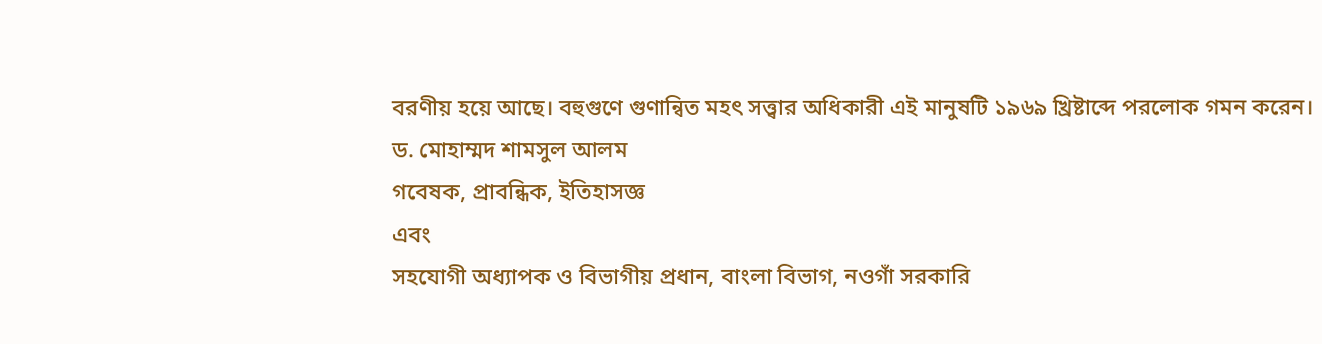বরণীয় হয়ে আছে। বহুগুণে গুণান্বিত মহৎ সত্ত্বার অধিকারী এই মানুষটি ১৯৬৯ খ্রিষ্টাব্দে পরলোক গমন করেন।
ড. মোহাম্মদ শামসুল আলম
গবেষক, প্রাবন্ধিক, ইতিহাসজ্ঞ
এবং
সহযোগী অধ্যাপক ও বিভাগীয় প্রধান, বাংলা বিভাগ, নওগাঁ সরকারি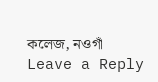কলেজ, নওগাঁ
Leave a Reply